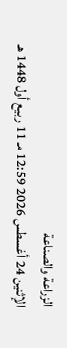الزراعة والصناعة
الإثنين 24 أغسطس 2026 12:59 مـ 11 ربيع أول 1448 هـ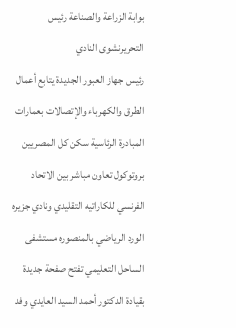بوابة الزراعة والصناعة رئيس التحريرنشوى النادي
رئيس جهاز العبور الجديدة يتابع أعمال الطرق والكهرباء والإتصالات بعمارات المبادرة الرئاسية سكن كل المصريين بروتوكول تعاون مباشر بين الاتحاد الفرنسي للكاراتيه التقليدي ونادي جزيره الورد الرياضي بالمنصوره مستشفى الساحل التعليمي تفتح صفحة جديدة بقيادة الدكتور أحمد السيد العايدي وفد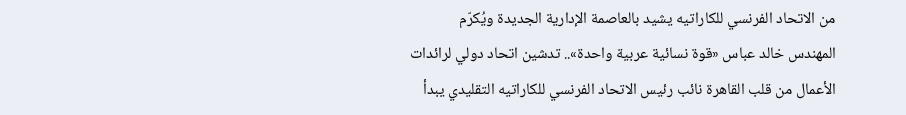من الاتحاد الفرنسي للكاراتيه يشيد بالعاصمة الإدارية الجديدة ويُكرّم المهندس خالد عباس «قوة نسائية عربية واحدة».. تدشين اتحاد دولي لرائدات الأعمال من قلب القاهرة نائب رئيس الاتحاد الفرنسي للكاراتيه التقليدي يبدأ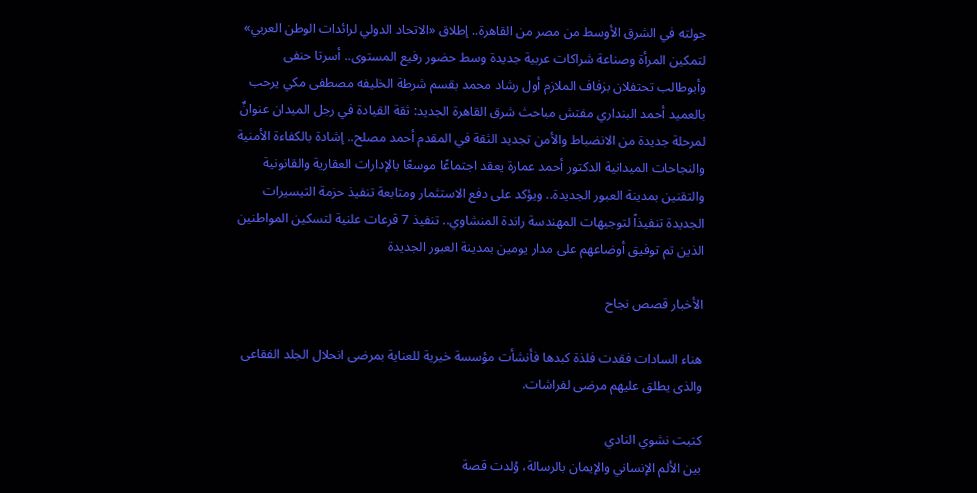جولته في الشرق الأوسط من مصر من القاهرة.. إطلاق «الاتحاد الدولي لرائدات الوطن العربي» لتمكين المرأة وصناعة شراكات عربية جديدة وسط حضور رفيع المستوى.. أسرتا حنفى وأبوطالب تحتفلان بزفاف الملازم أول رشاد محمد بقسم شرطة الخليفه مصطفى مكي يرحب بالعميد أحمد البنداري مفتش مباحث شرق القاهرة الجديد: ثقة القيادة في رجل الميدان عنوانٌ لمرحلة جديدة من الانضباط والأمن تجديد الثقة في المقدم أحمد مصلح.. إشادة بالكفاءة الأمنية والنجاحات الميدانية الدكتور أحمد عمارة يعقد اجتماعًا موسعًا بالإدارات العقارية والقانونية والتقنين بمدينة العبور الجديدة.. ويؤكد على دفع الاستثمار ومتابعة تنفيذ حزمة التيسيرات الجديدة تنفيذاً لتوجيهات المهندسة راندة المنشاوي.. تنفيذ 7 قرعات علنية لتسكين المواطنين الذين تم توفيق أوضاعهم على مدار يومين بمدينة العبور الجديدة

الأخبار قصص نجاح

هناء السادات فقدت فلذة كبدها فأنشأت مؤسسة خيرية للعناية بمرضى انحلال الجلد الفقاعى والذى يطلق عليهم مرضى لفراشات.

كتبت نشوي النادي
بين الألم الإنساني والإيمان بالرسالة، وُلدت قصة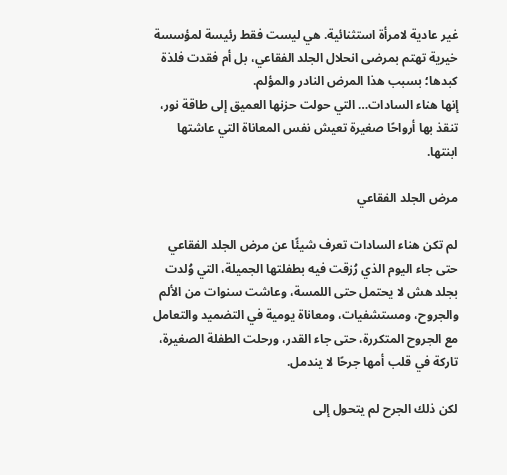غير عادية لامرأة استثنائية. هي ليست فقط رئيسة لمؤسسة خيرية تهتم بمرضى انحلال الجلد الفقاعي، بل أم فقدت فلذة كبدها؛ بسبب هذا المرض النادر والمؤلم.
إنها هناء السادات… التي حولت حزنها العميق إلى طاقة نور، تنقذ بها أرواحًا صغيرة تعيش نفس المعاناة التي عاشتها ابنتها.

مرض الجلد الفقاعي

لم تكن هناء السادات تعرف شيئًا عن مرض الجلد الفقاعي حتى جاء اليوم الذي رُزقت فيه بطفلتها الجميلة، التي وُلدت بجلد هش لا يحتمل حتى اللمسة، وعاشت سنوات من الألم والجروح، ومستشفيات، ومعاناة يومية في التضميد والتعامل مع الجروح المتكررة، حتى جاء القدر، ورحلت الطفلة الصغيرة، تاركة في قلب أمها جرحًا لا يندمل.

لكن ذلك الجرح لم يتحول إلى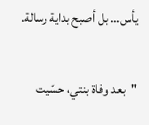يأس… بل أصبح بداية رسالة.

"بعد وفاة بنتي، حسّيت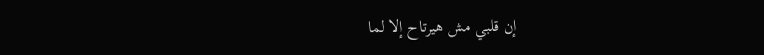إن قلبي مش هيرتاح إلا لما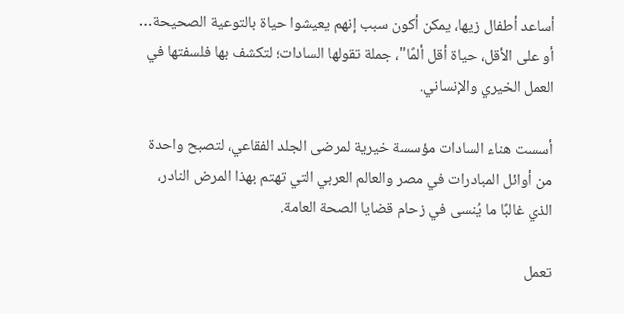أساعد أطفال زيها، يمكن أكون سبب إنهم يعيشوا حياة بالتوعية الصحيحة… أو على الأقل، حياة أقل ألمًا"، جملة تقولها السادات؛ لتكشف بها فلسفتها في العمل الخيري والإنساني.

أسست هناء السادات مؤسسة خيرية لمرضى الجلد الفقاعي، لتصبح واحدة من أوائل المبادرات في مصر والعالم العربي التي تهتم بهذا المرض النادر، الذي غالبًا ما يُنسى في زحام قضايا الصحة العامة.

تعمل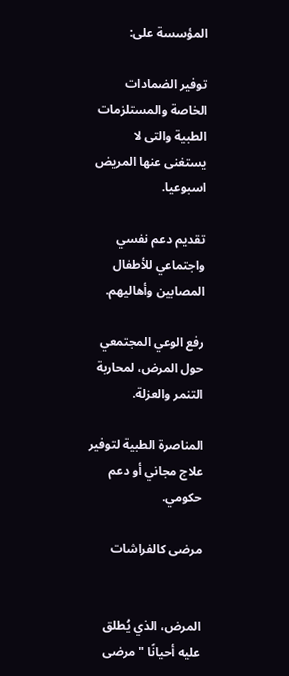المؤسسة على:

توفير الضمادات الخاصة والمستلزمات الطبية والتى لا يستغنى عنها المريض اسبوعيا.

تقديم دعم نفسي واجتماعي للأطفال المصابين وأهاليهم.

رفع الوعي المجتمعي حول المرض، لمحاربة التنمر والعزلة.

المناصرة الطبية لتوفير علاج مجاني أو دعم حكومي.

مرضى كالفراشات


المرض، الذي يُطلق عليه أحيانًا "مرضى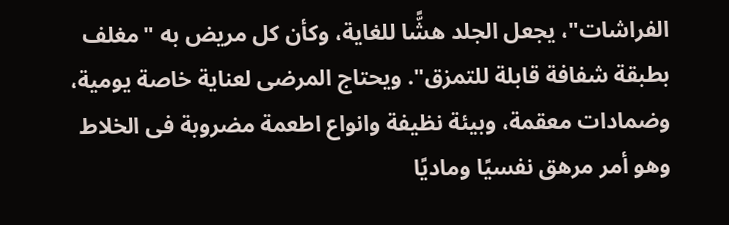الفراشات"، يجعل الجلد هشًّا للغاية، وكأن كل مريض به "مغلف بطبقة شفافة قابلة للتمزق". ويحتاج المرضى لعناية خاصة يومية، وضمادات معقمة، وبيئة نظيفة وانواع اطعمة مضروبة فى الخلاط وهو أمر مرهق نفسيًا وماديًا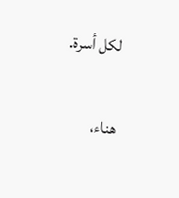لكل أسرة.

هناء،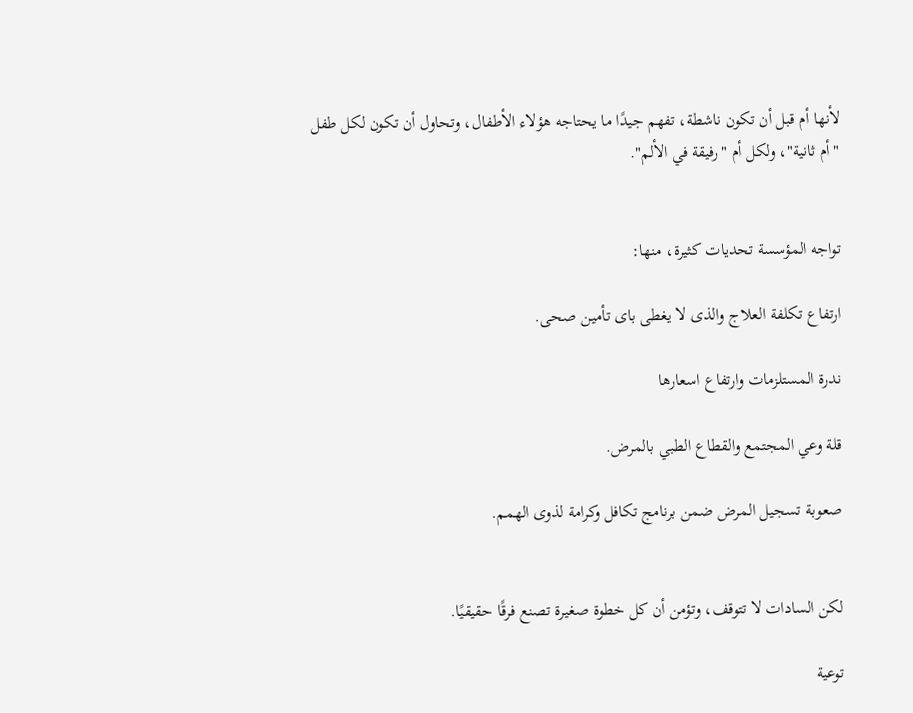لأنها أم قبل أن تكون ناشطة، تفهم جيدًا ما يحتاجه هؤلاء الأطفال، وتحاول أن تكون لكل طفل "أم ثانية"، ولكل أم "رفيقة في الألم".


تواجه المؤسسة تحديات كثيرة، منها:

ارتفاع تكلفة العلاج والذى لا يغطى باى تأمين صحى.

ندرة المستلزمات وارتفاع اسعارها

قلة وعي المجتمع والقطاع الطبي بالمرض.

صعوبة تسجيل المرض ضمن برنامج تكافل وكرامة لذوى الهمم.


لكن السادات لا تتوقف، وتؤمن أن كل خطوة صغيرة تصنع فرقًا حقيقيًا.

توعية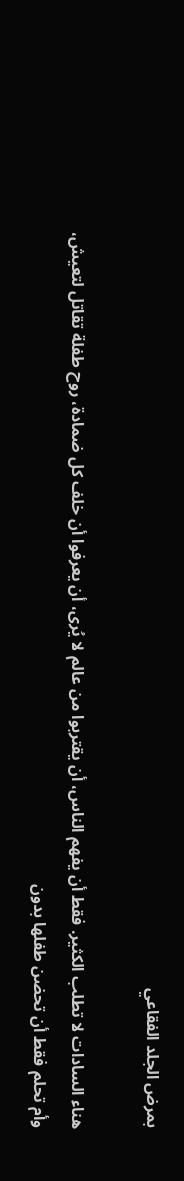بمرض الجلد الفقاعي

هناء السادات لا تطلب الكثير. فقط أن يفهم الناس، أن يقتربوا من عالم لا يُرى، أن يعرفوا أن خلف كل ضمادة، روح طفلة تقاتل لتعيش، وأم تحلم فقط أن تحضن طفلها بدون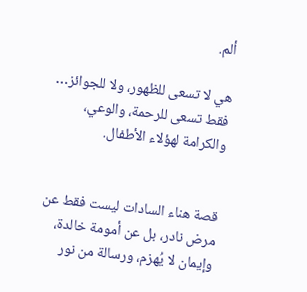ألم.

هي لا تسعى للظهور، ولا للجوائز… فقط تسعى للرحمة، والوعي، والكرامة لهؤلاء الأطفال.


قصة هناء السادات ليست فقط عن مرض نادر، بل عن أمومة خالدة، وإيمان لا يُهزم، ورسالة من نور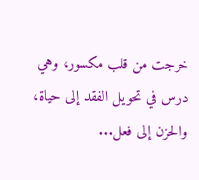خرجت من قلب مكسور، وهي درس في تحويل الفقد إلى حياة، والحزن إلى فعل...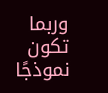وربما تكون نموذجًا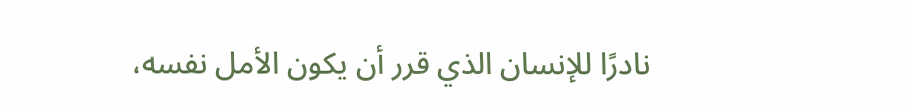نادرًا للإنسان الذي قرر أن يكون الأمل نفسه،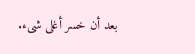بعد أن خسر أغلى شىء.